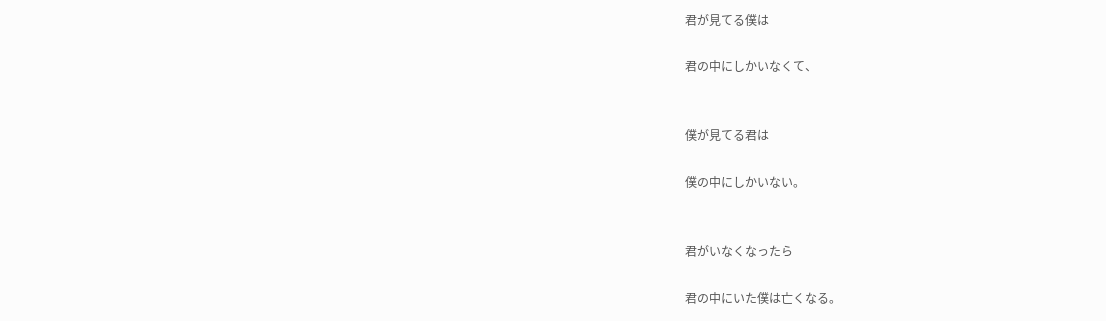君が見てる僕は

君の中にしかいなくて、


僕が見てる君は

僕の中にしかいない。


君がいなくなったら

君の中にいた僕は亡くなる。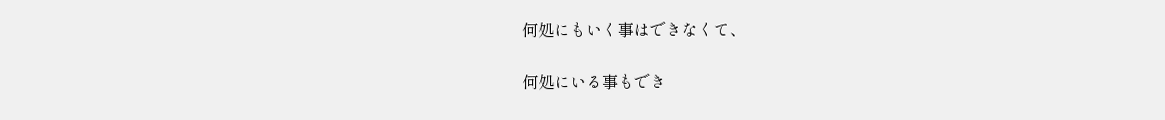何処にもいく事はできなくて、

何処にいる事もでき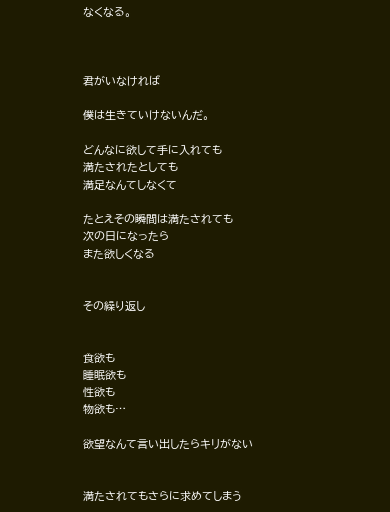なくなる。



君がいなければ

僕は生きていけないんだ。

どんなに欲して手に入れても
満たされたとしても
満足なんてしなくて

たとえその瞬間は満たされても
次の日になったら
また欲しくなる


その繰り返し


食欲も
睡眠欲も
性欲も
物欲も…

欲望なんて言い出したらキリがない


満たされてもさらに求めてしまう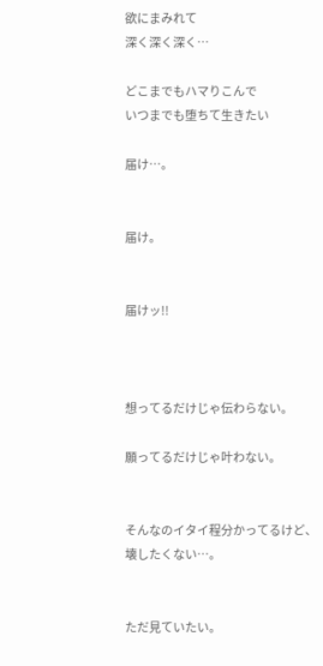欲にまみれて
深く深く深く…

どこまでもハマりこんで
いつまでも堕ちて生きたい

届け…。


届け。


届けッ!!



想ってるだけじゃ伝わらない。

願ってるだけじゃ叶わない。


そんなのイタイ程分かってるけど、
壊したくない…。


ただ見ていたい。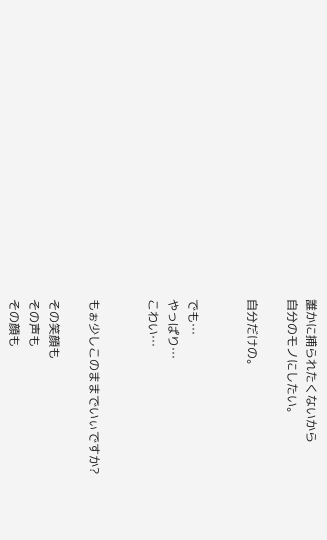誰かに捕られたくないから
自分のモノにしたい。

自分だけの。


でも…
やっぱり…
こわい…


もぉ少しこのままでいぃですか?

その笑顔も
その声も
その顔も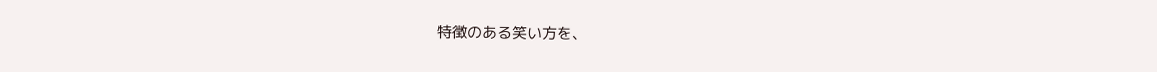特徴のある笑い方を、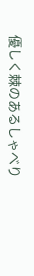優しく棘のあるしゃべり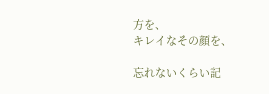方を、
キレイなその顔を、

忘れないくらい記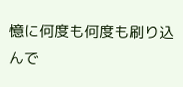憶に何度も何度も刷り込んで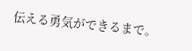伝える勇気ができるまで。